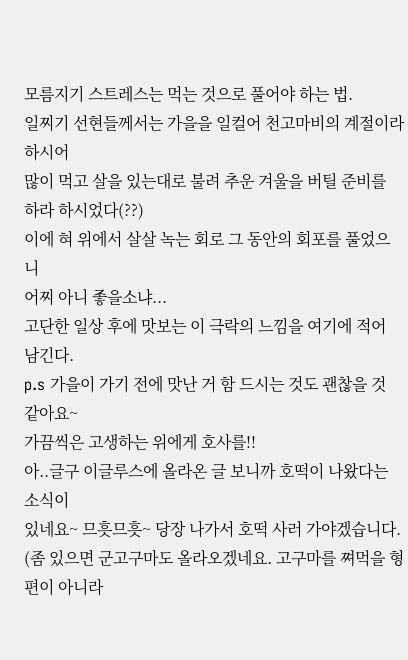모름지기 스트레스는 먹는 것으로 풀어야 하는 법.
일찌기 선현들께서는 가을을 일컬어 천고마비의 계절이라 하시어
많이 먹고 살을 있는대로 불려 추운 겨울을 버틸 준비를 하라 하시었다(??)
이에 혀 위에서 살살 녹는 회로 그 동안의 회포를 풀었으니
어찌 아니 좋을소냐...
고단한 일상 후에 맛보는 이 극락의 느낌을 여기에 적어 남긴다.
p.s 가을이 가기 전에 맛난 거 함 드시는 것도 괜찮을 것 같아요~
가끔씩은 고생하는 위에게 호사를!!
아..글구 이글루스에 올라온 글 보니까 호떡이 나왔다는 소식이
있네요~ 므흣므흣~ 당장 나가서 호떡 사러 가야겠습니다.
(좀 있으면 군고구마도 올라오겠네요. 고구마를 쪄먹을 형편이 아니라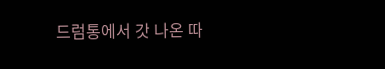드럼통에서 갓 나온 따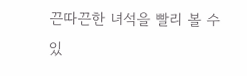끈따끈한 녀석을 빨리 볼 수 있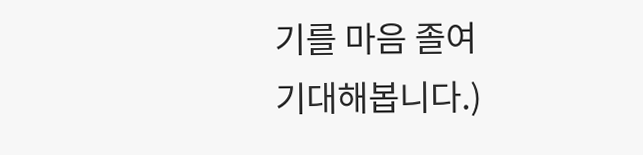기를 마음 졸여
기대해봅니다.)